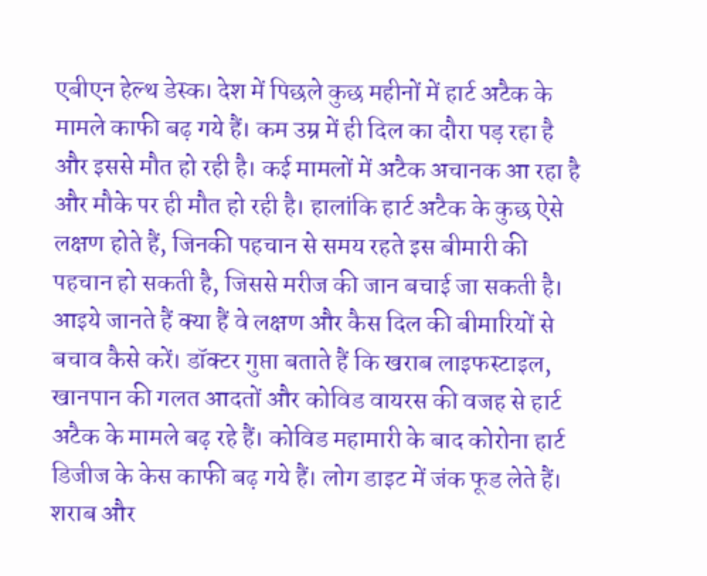एबीएन हेल्थ डेस्क। देश में पिछले कुछ महीनों में हार्ट अटैक के मामले काफी बढ़ गये हैं। कम उम्र में ही दिल का दौरा पड़ रहा है और इससे मौत हो रही है। कई मामलों में अटैक अचानक आ रहा है और मौके पर ही मौत हो रही है। हालांकि हार्ट अटैक के कुछ ऐसे लक्षण होते हैं, जिनकी पहचान से समय रहते इस बीमारी की पहचान हो सकती है, जिससे मरीज की जान बचाई जा सकती है। आइये जानते हैं क्या हैं वे लक्षण और कैस दिल की बीमारियों से बचाव कैसे करें। डॉक्टर गुप्ता बताते हैं कि खराब लाइफस्टाइल, खानपान की गलत आदतों और कोविड वायरस की वजह से हार्ट अटैक के मामले बढ़ रहे हैं। कोविड महामारी के बाद कोरोना हार्ट डिजीज के केस काफी बढ़ गये हैं। लोग डाइट में जंक फूड लेते हैं। शराब और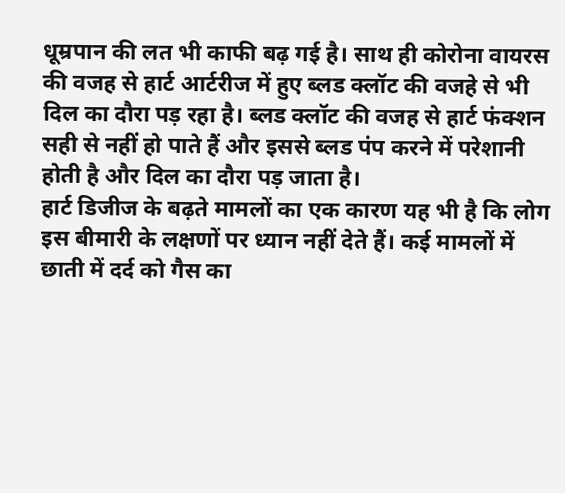धूम्रपान की लत भी काफी बढ़ गई है। साथ ही कोरोना वायरस की वजह से हार्ट आर्टरीज में हुए ब्लड क्लॉट की वजहे से भी दिल का दौरा पड़ रहा है। ब्लड क्लॉट की वजह से हार्ट फंक्शन सही से नहीं हो पाते हैं और इससे ब्लड पंप करने में परेशानी होती है और दिल का दौरा पड़ जाता है।
हार्ट डिजीज के बढ़ते मामलों का एक कारण यह भी है कि लोग इस बीमारी के लक्षणों पर ध्यान नहीं देते हैं। कई मामलों में छाती में दर्द को गैस का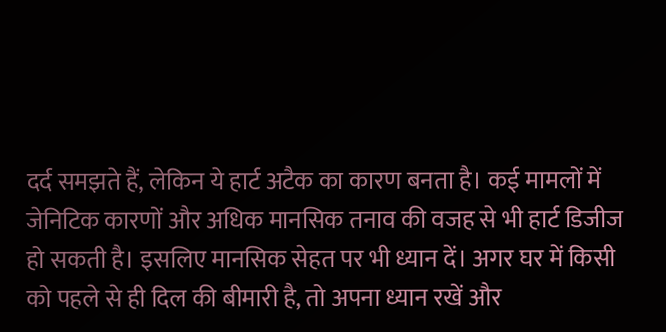दर्द समझते हैं, लेकिन ये हार्ट अटैक का कारण बनता है। कई मामलों में जेनिटिक कारणों और अधिक मानसिक तनाव की वजह से भी हार्ट डिजीज हो सकती है। इसलिए मानसिक सेहत पर भी ध्यान दें। अगर घर में किसी को पहले से ही दिल की बीमारी है, तो अपना ध्यान रखें और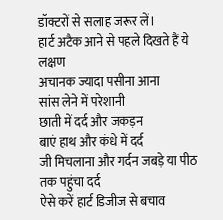डॉक्टरों से सलाह जरूर लें।
हार्ट अटैक आने से पहले दिखते हैं ये लक्षण
अचानक ज्यादा पसीना आना
सांस लेने में परेशानी
छाती में दर्द और जकड़न
बाएं हाथ और कंधे में दर्द
जी मिचलाना और गर्दन जबड़े या पीठ तक पहुंचा दर्द
ऐसे करें हार्ट डिजीज से बचाव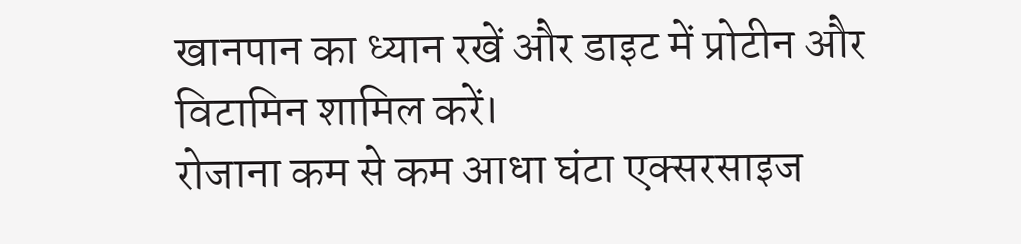खानपान का ध्यान रखें और डाइट में प्रोटीन और विटामिन शामिल करें।
रोजाना कम से कम आधा घंटा एक्सरसाइज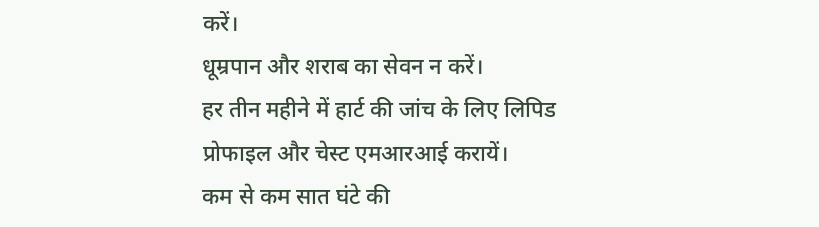करें।
धूम्रपान और शराब का सेवन न करें।
हर तीन महीने में हार्ट की जांच के लिए लिपिड प्रोफाइल और चेस्ट एमआरआई करायें।
कम से कम सात घंटे की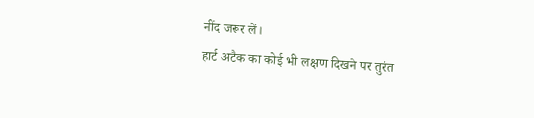नींद जरूर लें।
हार्ट अटैक का कोई भी लक्षण दिखने पर तुरंत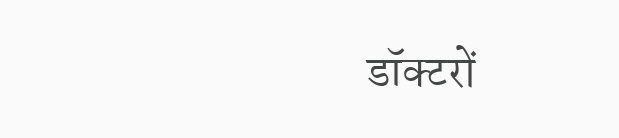डॉक्टरों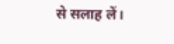से सलाह लें।